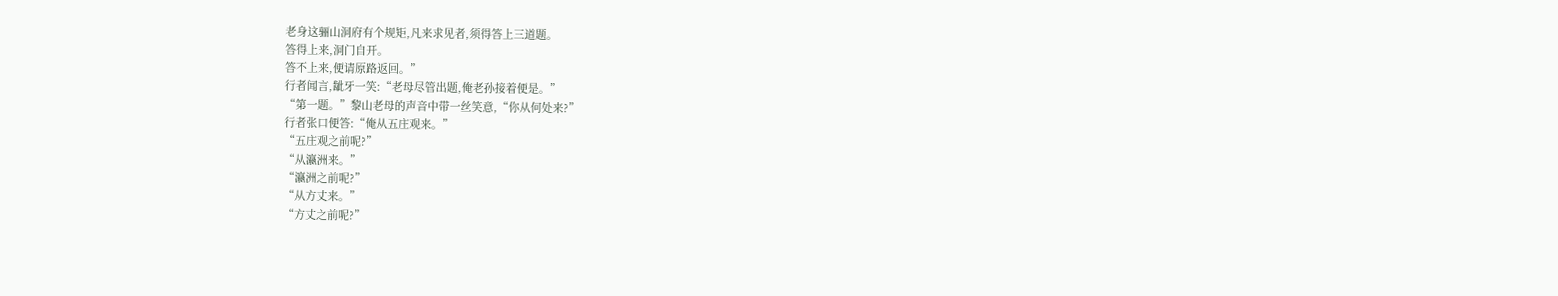老身这骊山洞府有个规矩,凡来求见者,须得答上三道题。
答得上来,洞门自开。
答不上来,便请原路返回。”
行者闻言,龇牙一笑:“老母尽管出题,俺老孙接着便是。”
“第一题。”黎山老母的声音中带一丝笑意,“你从何处来?”
行者张口便答:“俺从五庄观来。”
“五庄观之前呢?”
“从瀛洲来。”
“瀛洲之前呢?”
“从方丈来。”
“方丈之前呢?”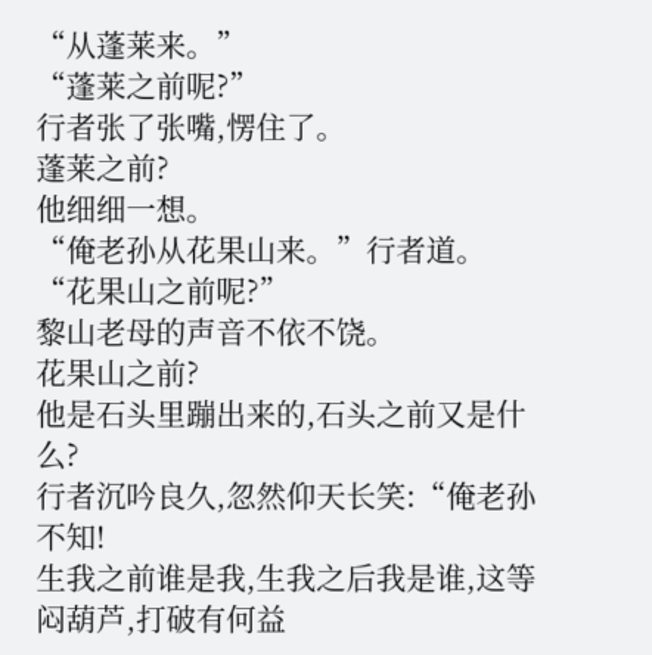“从蓬莱来。”
“蓬莱之前呢?”
行者张了张嘴,愣住了。
蓬莱之前?
他细细一想。
“俺老孙从花果山来。”行者道。
“花果山之前呢?”
黎山老母的声音不依不饶。
花果山之前?
他是石头里蹦出来的,石头之前又是什么?
行者沉吟良久,忽然仰天长笑:“俺老孙不知!
生我之前谁是我,生我之后我是谁,这等闷葫芦,打破有何益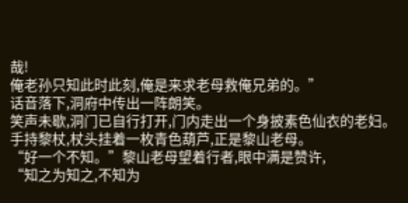哉!
俺老孙只知此时此刻,俺是来求老母救俺兄弟的。”
话音落下,洞府中传出一阵朗笑。
笑声未歇,洞门已自行打开,门内走出一个身披素色仙衣的老妇。
手持黎杖,杖头挂着一枚青色葫芦,正是黎山老母。
“好一个不知。”黎山老母望着行者,眼中满是赞许,
“知之为知之,不知为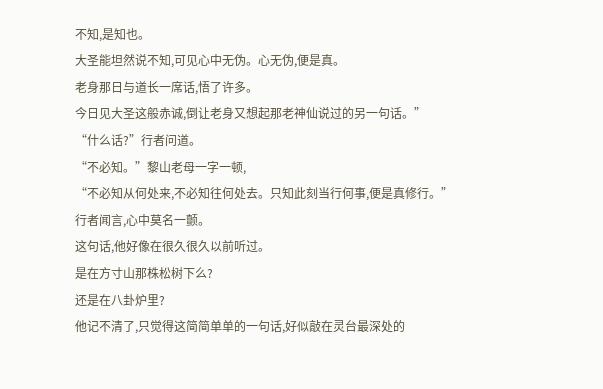不知,是知也。
大圣能坦然说不知,可见心中无伪。心无伪,便是真。
老身那日与道长一席话,悟了许多。
今日见大圣这般赤诚,倒让老身又想起那老神仙说过的另一句话。”
“什么话?”行者问道。
“不必知。”黎山老母一字一顿,
“不必知从何处来,不必知往何处去。只知此刻当行何事,便是真修行。”
行者闻言,心中莫名一颤。
这句话,他好像在很久很久以前听过。
是在方寸山那株松树下么?
还是在八卦炉里?
他记不清了,只觉得这简简单单的一句话,好似敲在灵台最深处的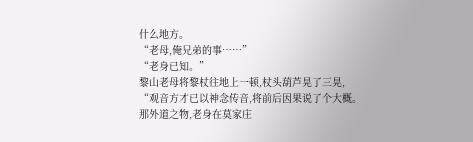什么地方。
“老母,俺兄弟的事……”
“老身已知。”
黎山老母将黎杖往地上一顿,杖头葫芦晃了三晃,
“观音方才已以神念传音,将前后因果说了个大概。
那外道之物,老身在莫家庄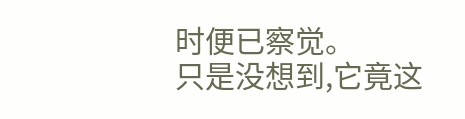时便已察觉。
只是没想到,它竟这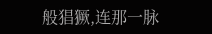般猖獗,连那一脉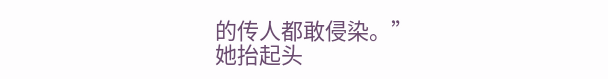的传人都敢侵染。”
她抬起头